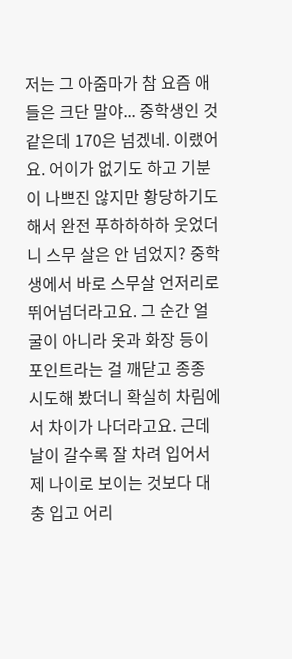저는 그 아줌마가 참 요즘 애들은 크단 말야... 중학생인 것 같은데 170은 넘겠네. 이랬어요. 어이가 없기도 하고 기분이 나쁘진 않지만 황당하기도 해서 완전 푸하하하하 웃었더니 스무 살은 안 넘었지? 중학생에서 바로 스무살 언저리로 뛰어넘더라고요. 그 순간 얼굴이 아니라 옷과 화장 등이 포인트라는 걸 깨닫고 종종 시도해 봤더니 확실히 차림에서 차이가 나더라고요. 근데 날이 갈수록 잘 차려 입어서 제 나이로 보이는 것보다 대충 입고 어리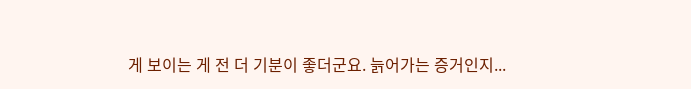게 보이는 게 전 더 기분이 좋더군요. 늙어가는 증거인지...